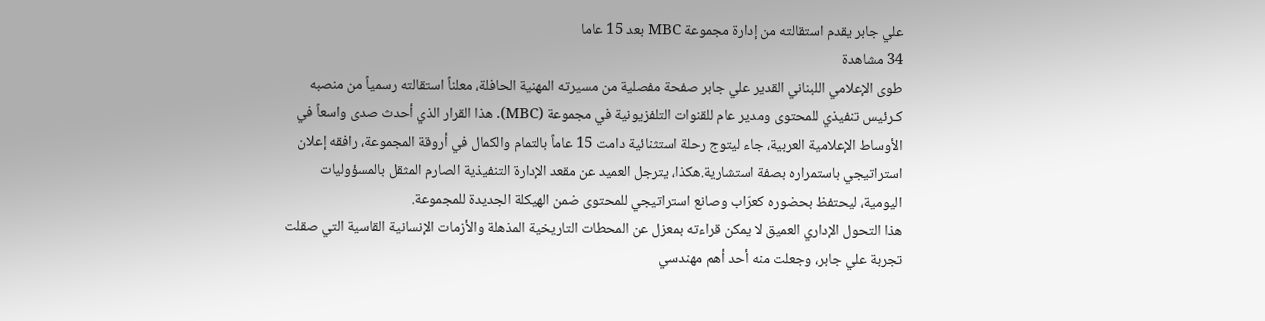علي جابر يقدم استقالته من إدارة مجموعة MBC بعد 15 عاما
34 مشاهدة
طوى الإعلامي اللبناني القدير علي جابر صفحة مفصلية من مسيرته المهنية الحافلة، معلناً استقالته رسمياً من منصبه كـرئيس تنفيذي للمحتوى ومدير عام للقنوات التلفزيونية في مجموعة (MBC). هذا القرار الذي أحدث صدى واسعاً في الأوساط الإعلامية العربية، جاء ليتوج رحلة استثنائية دامت 15 عاماً بالتمام والكمال في أروقة المجموعة، رافقه إعلان استراتيجي باستمراره بصفة استشارية.هكذا، يترجل العميد عن مقعد الإدارة التنفيذية الصارم المثقل بالمسؤوليات اليومية، ليحتفظ بحضوره كعرّاب وصانع استراتيجي للمحتوى ضمن الهيكلة الجديدة للمجموعة.
هذا التحول الإداري العميق لا يمكن قراءته بمعزل عن المحطات التاريخية المذهلة والأزمات الإنسانية القاسية التي صقلت تجربة علي جابر، وجعلت منه أحد أهم مهندسي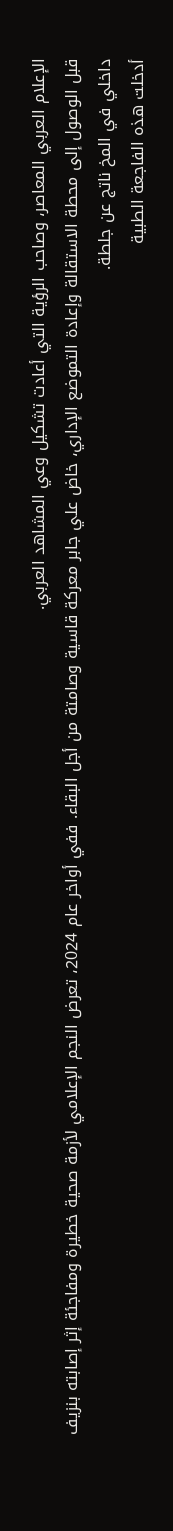الإعلام العربي المعاصر، وصاحب الرؤية التي أعادت تشكيل وعي المشاهد العربي.
قبل الوصول إلى محطة الاستقالة وإعادة التموضع الإداري، خاض علي جابر معركة قاسية وصامتة من أجل البقاء. ففي أواخر عام 2024، تعرض النجم الإعلامي لأزمة صحية خطيرة ومفاجئة إثر إصابته بنزيف داخلي في المخ ناتج عن جلطة.
أدخلت هذه الفاجعة الطبية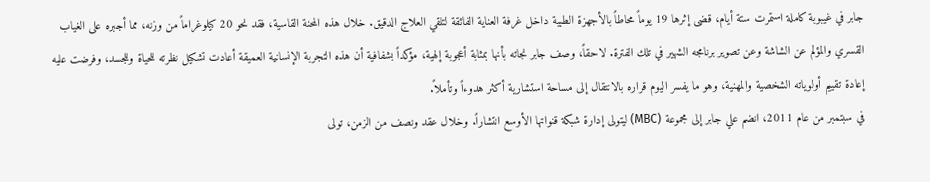جابر في غيبوبة كاملة استمرت ستة أيام، قضى إثرها 19 يوماً محاطاً بالأجهزة الطبية داخل غرفة العناية الفائقة لتلقي العلاج الدقيق. خلال هذه المحنة القاسية، فقد نحو 20 كيلوغراماً من وزنه، مما أجبره على الغياب القسري والمؤلم عن الشاشة وعن تصوير برنامجه الشهير في تلك الفترة. لاحقاً، وصف جابر نجاته بأنها بمثابة أعجوبة إلهية، مؤكداً بشفافية أن هذه التجربة الإنسانية العميقة أعادت تشكيل نظرته للحياة وللجسد، وفرضت عليه إعادة تقييم أولوياته الشخصية والمهنية، وهو ما يفسر اليوم قراره بالانتقال إلى مساحة استشارية أكثر هدوءاً وتأملاً.
في سبتمبر من عام 2011، انضم علي جابر إلى مجموعة (MBC) ليتولى إدارة شبكة قنواتها الأوسع انتشاراً. وخلال عقد ونصف من الزمن، تولى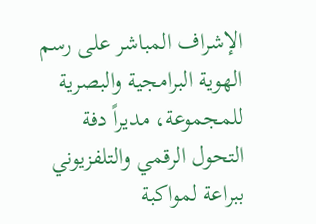الإشراف المباشر على رسم الهوية البرامجية والبصرية للمجموعة، مديراً دفة التحول الرقمي والتلفزيوني ببراعة لمواكبة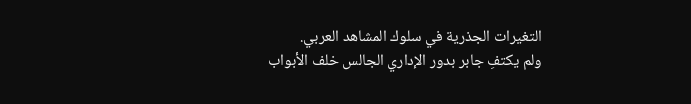التغيرات الجذرية في سلوك المشاهد العربي.
ولم يكتفِ جابر بدور الإداري الجالس خلف الأبواب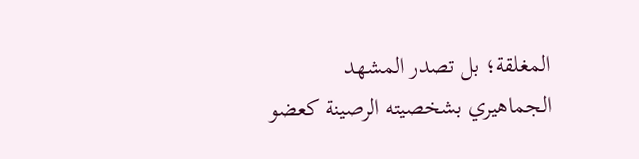المغلقة؛ بل تصدر المشهد الجماهيري بشخصيته الرصينة كعضو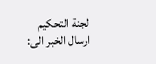لجنة التحكيم
ارسال الخبر الى: